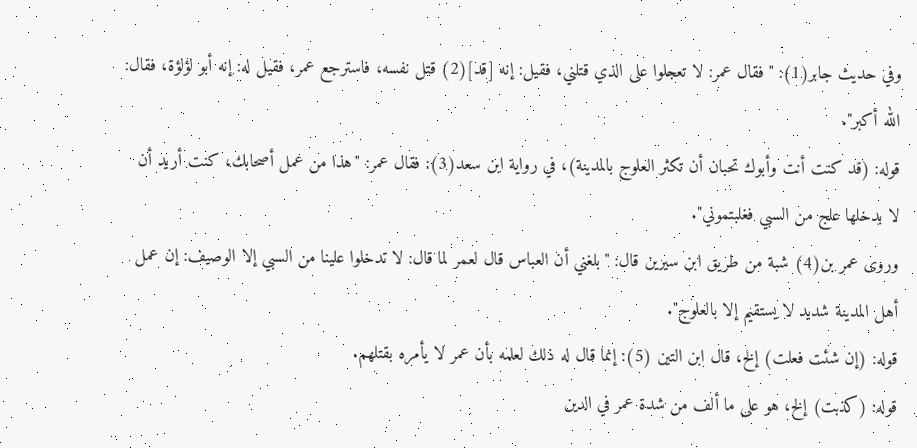وفي حديث جابر(1): "فقال عمر: لا تعجلوا على الذي قتلني، فقيل: إنه [قد](2) قتل نفسه، فاسترجع عمر، فقيل له: إنه أبو لؤلؤة، فقال: الله أكبر".
قوله: (قد كنت أنت وأبوك تحبان أن تكثر العلوج بالمدينة)، في رواية ابن سعد(3): فقال عمر: "هذا من عمل أصحابك، كنت أريد أن لا يدخلها علج من السبي فغلبتموني".
وروى عمر بن(4) شبة من طريق ابن سيرين قال: "بلغني أن العباس قال لعمر لما قال: لا تدخلوا علينا من السبي إلا الوصيف: إن عمل أهل المدينة شديد لا يستقيم إلا بالعلوج".
قوله: (إن شئت فعلت) إلخ، قال ابن التين (5): إنما قال له ذلك لعلمه بأن عمر لا يأمره بقتلهم.
قوله: (كذبت) إلخ، هو على ما ألف من شدة عمر في الدين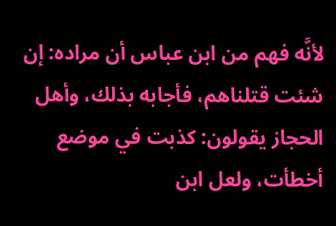لأنَّه فهم من ابن عباس أن مراده: إن شئت قتلناهم، فأجابه بذلك، وأهل الحجاز يقولون: كذبت في موضع أخطأت، ولعل ابن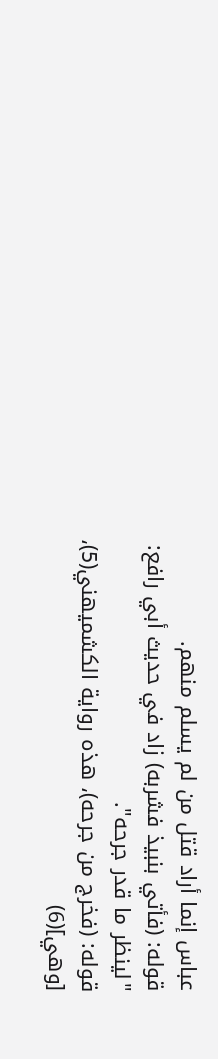عباس إنما أراد قتل من لم يسلم منهم.
قوله: (فأتي بنبيذ فشربه) زاد في حديث أبي رافع: "لينظر ما قدر جرحه".
قوله: (فخرج من جرحه)، هذه رواية الكشميهني(5)، [وهي](6)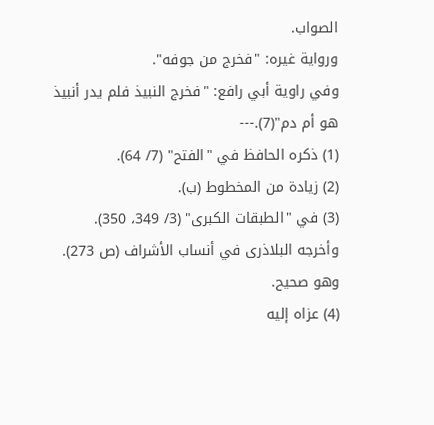الصواب.
ورواية غيره: "فخرج من جوفه".
وفي راوية أبي رافع: "فخرج النبيذ فلم يدر أنبيذ هو أم دم"(7).---
(1) ذكره الحافظ في "الفتح" (7/ 64).
(2) زيادة من المخطوط (ب).
(3) في "الطبقات الكبرى" (3/ 349، 350).
وأخرجه البلاذرى في أنساب الأشراف (ص 273).
وهو صحيح.
(4) عزاه إليه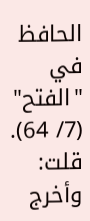الحافظ في "الفتح" (7/ 64).
قلت: وأخرج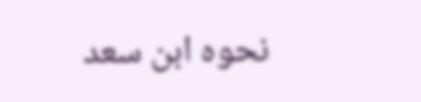نحوه ابن سعد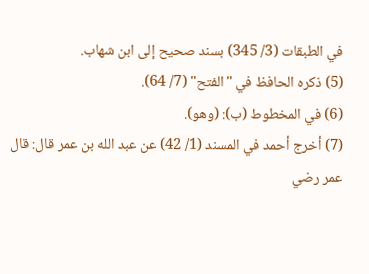في الطبقات (3/ 345) بسند صحيح إلى ابن شهاب.
(5) ذكره الحافظ في "الفتح" (7/ 64).
(6) في المخطوط (ب): (وهو).
(7) أخرج أحمد في المسند (1/ 42) عن عبد الله بن عمر قال: قال عمر رضي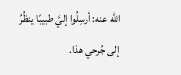الله عنه: أرسِلُوا إليَّ طبيبًا ينظُرُ إلى جُرحي هذا.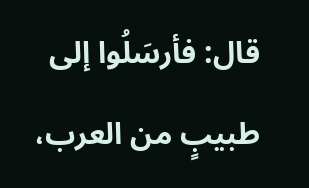قال: فأرسَلُوا إلى طبيبٍ من العرب،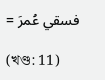فسقي عُمرَ =

(খণ্ড: 11)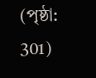(পৃষ্ঠা: 301)